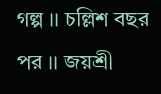গল্প ।। চল্লিশ বছর পর ।। জয়শ্রী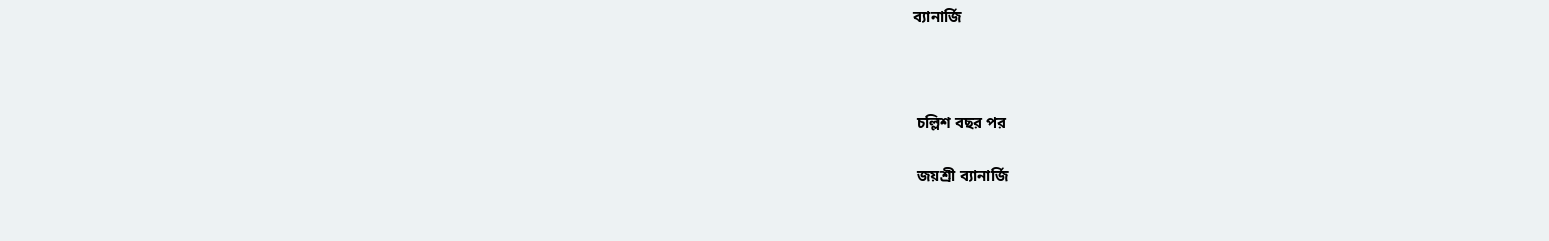ব্যানার্জি



 চল্লিশ বছর পর

 জয়শ্রী ব্যানার্জি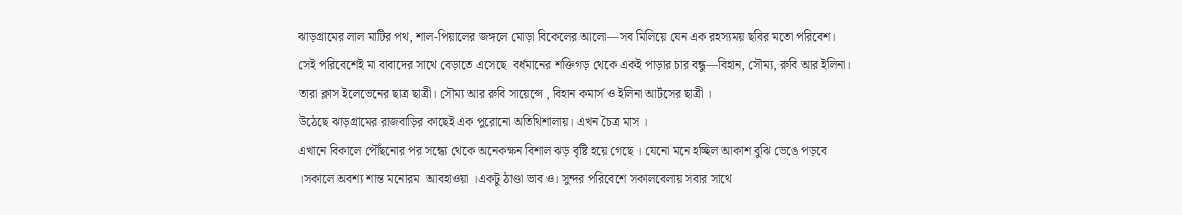ঝাড়গ্রামের লাল মাটির পথ, শাল-পিয়ালের জঙ্গলে মোড়া বিকেলের আলো—সব মিলিয়ে যেন এক রহস্যময় ছবির মতো পরিবেশ। সেই পরিবেশেই মা বাবাদের সাথে বেড়াতে এসেছে  বর্ধমানের শক্তিগড় থেকে একই পাড়ার চার বন্ধু—বিহান, সৌম্য, রুবি আর ইলিনা। তারা ক্লাস ইলেভেনের ছাত্র ছাত্রী। সৌম্য আর রুবি সায়েন্সে , বিহান কমার্স ও ইলিনা আর্টসের ছাত্রী ।
উঠেছে ঝাড়গ্রামের রাজবাড়ির কাছেই এক পুরোনো অতিথিশালায়। এখন চৈত্র মাস ।
এখানে বিকালে পৌঁছনোর পর সন্ধ্যে থেকে অনেকক্ষন বিশাল ঝড় বৃষ্টি হয়ে গেছে । যেনো মনে হচ্ছিল আকাশ বুঝি ভেঙে পড়বে ।সকালে অবশ্য শান্ত মনোরম  আবহাওয়া ।একটু ঠাণ্ডা ভাব ও। সুন্দর পরিবেশে সকালবেলায় সবার সাথে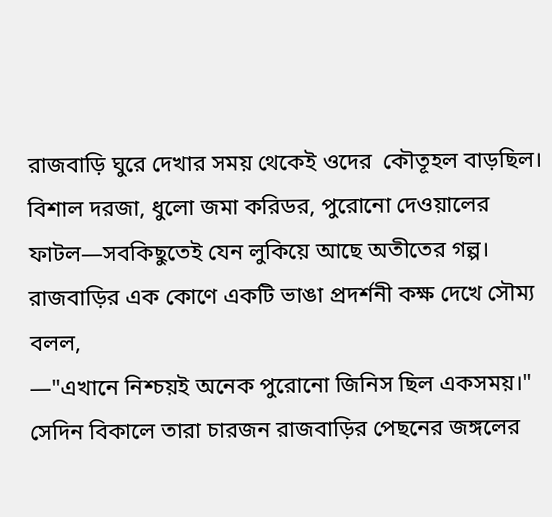রাজবাড়ি ঘুরে দেখার সময় থেকেই ওদের  কৌতূহল বাড়ছিল। বিশাল দরজা, ধুলো জমা করিডর, পুরোনো দেওয়ালের ফাটল—সবকিছুতেই যেন লুকিয়ে আছে অতীতের গল্প। রাজবাড়ির এক কোণে একটি ভাঙা প্রদর্শনী কক্ষ দেখে সৌম্য বলল,
—"এখানে নিশ্চয়ই অনেক পুরোনো জিনিস ছিল একসময়।"
সেদিন বিকালে তারা চারজন রাজবাড়ির পেছনের জঙ্গলের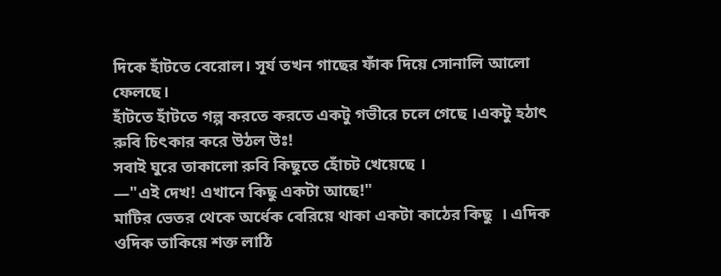দিকে হাঁটতে বেরোল। সূর্য তখন গাছের ফাঁক দিয়ে সোনালি আলো ফেলছে।
হাঁটতে হাঁটতে গল্প করতে করতে একটু গভীরে চলে গেছে ।একটু হঠাৎ রুবি চিৎকার করে উঠল উঃ!
সবাই ঘুরে তাকালো রুবি কিছুতে হোঁচট খেয়েছে ।
—"এই দেখ! এখানে কিছু একটা আছে!"
মাটির ভেতর থেকে অর্ধেক বেরিয়ে থাকা একটা কাঠের কিছু  । এদিক ওদিক তাকিয়ে শক্ত লাঠি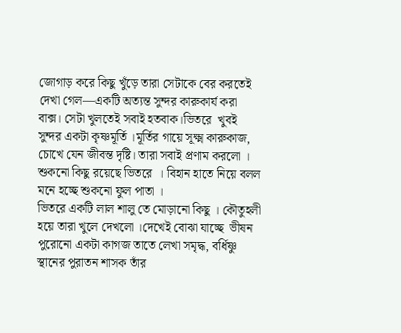জোগাড় করে কিছু খুঁড়ে তারা সেটাকে বের করতেই দেখা গেল—একটি অত্যন্ত সুন্দর কারুকার্য করা বাক্স। সেটা খুলতেই সবাই হতবাক।ভিতরে  খুবই সুন্দর একটা কৃষ্ণমূর্তি ।মূর্তির গায়ে সূক্ষ্ম কারুকাজ, চোখে যেন জীবন্ত দৃষ্টি। তারা সবাই প্রণাম করলো ।
শুকনো কিছু রয়েছে ভিতরে  । বিহান হাতে নিয়ে বলল মনে হচ্ছে শুকনো ফুল পাতা ।
ভিতরে একটি লাল শালু তে মোড়ানো কিছু । কৌতুহলী হয়ে তারা খুলে দেখলো ।দেখেই বোঝা যাচ্ছে  ভীষন পুরোনো একটা কাগজ তাতে লেখা সমৃদ্ধ, বর্ধিষ্ণু স্থানের পুরাতন শাসক তাঁর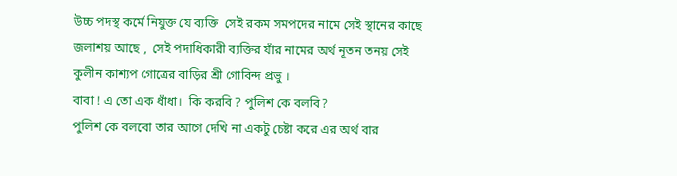উচ্চ পদস্থ কর্মে নিযুক্ত যে ব্যক্তি  সেই রকম সমপদের নামে সেই স্থানের কাছে জলাশয় আছে ,  সেই পদাধিকারী ব্যক্তির যাঁর নামের অর্থ নূতন তনয় সেই কুলীন কাশ্যপ গোত্রের বাড়ির শ্রী গোবিন্দ প্রভু ।
বাবা ! এ তো এক ধাঁধা।  কি করবি ? পুলিশ কে বলবি?
পুলিশ কে বলবো তার আগে দেখি না একটু চেষ্টা করে এর অর্থ বার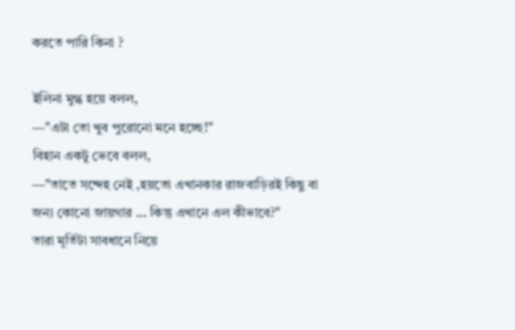করতে পারি কিনা ?

ইলিনা মুগ্ধ হয়ে বলল,
—"এটা তো খুব পুরোনো মনে হচ্ছে!"
বিহান একটু ভেবে বলল,
—"তাতে সন্দেহ নেই ,হয়তো এখানকার রাজবাড়িরই কিছু বা জন্য কোনো জায়গার … কিন্তু এখানে এল কীভাবে?"
তারা মূর্তিটা সাবধানে নিয়ে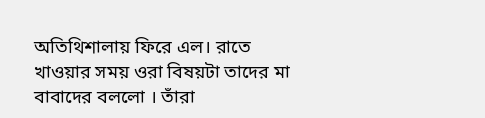অতিথিশালায় ফিরে এল। রাতে খাওয়ার সময় ওরা বিষয়টা তাদের মা বাবাদের বললো । তাঁরা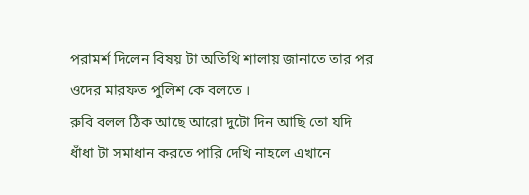পরামর্শ দিলেন বিষয় টা অতিথি শালায় জানাতে তার পর ওদের মারফত পুলিশ কে বলতে ।
রুবি বলল ঠিক আছে আরো দুটো দিন আছি তো যদি ধাঁধা টা সমাধান করতে পারি দেখি নাহলে এখানে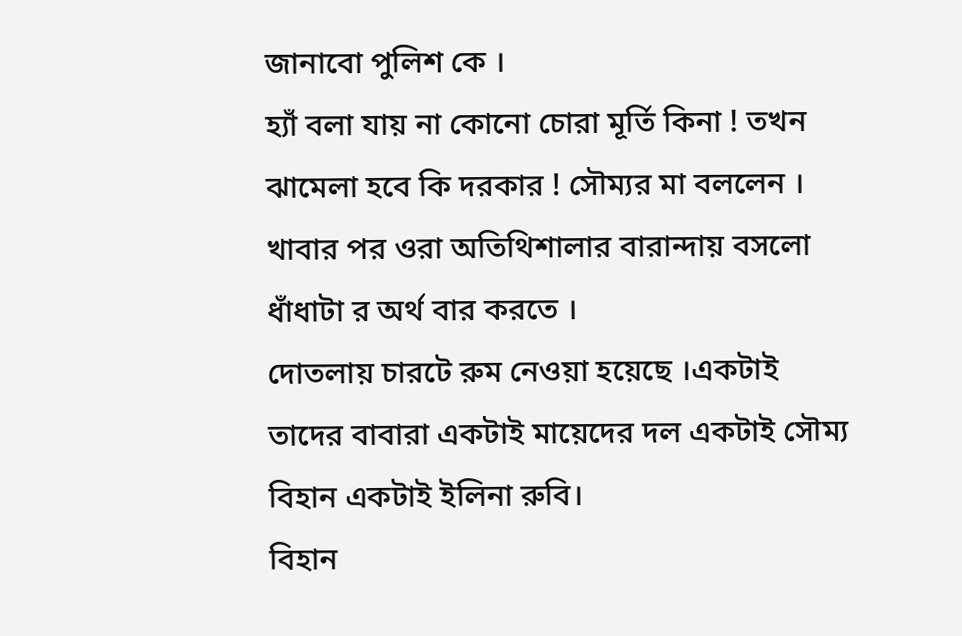জানাবো পুলিশ কে ।
হ্যাঁ বলা যায় না কোনো চোরা মূর্তি কিনা ! তখন ঝামেলা হবে কি দরকার ! সৌম্যর মা বললেন ।
খাবার পর ওরা অতিথিশালার বারান্দায় বসলো ধাঁধাটা র অর্থ বার করতে ।
দোতলায় চারটে রুম নেওয়া হয়েছে ।একটাই তাদের বাবারা একটাই মায়েদের দল একটাই সৌম্য বিহান একটাই ইলিনা রুবি।
বিহান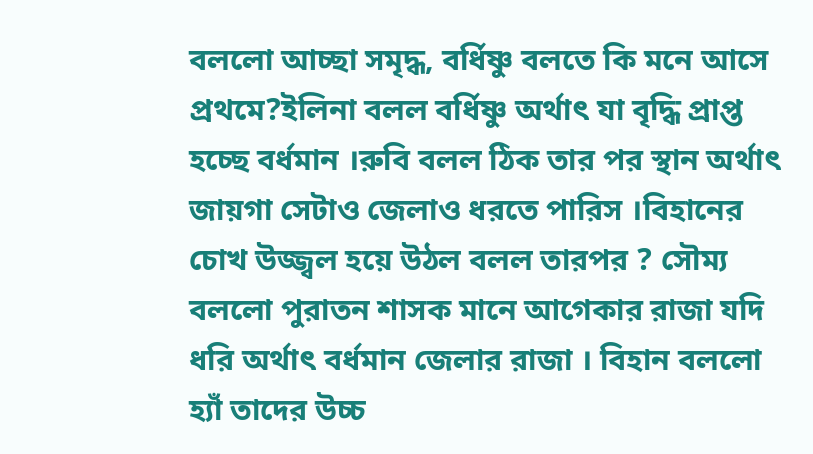বললো আচ্ছা সমৃদ্ধ, বর্ধিষ্ণু বলতে কি মনে আসে প্রথমে?ইলিনা বলল বর্ধিষ্ণু অর্থাৎ যা বৃদ্ধি প্রাপ্ত হচ্ছে বর্ধমান ।রুবি বলল ঠিক তার পর স্থান অর্থাৎ জায়গা সেটাও জেলাও ধরতে পারিস ।বিহানের চোখ উজ্জ্বল হয়ে উঠল বলল তারপর ? সৌম্য বললো পুরাতন শাসক মানে আগেকার রাজা যদি ধরি অর্থাৎ বর্ধমান জেলার রাজা । বিহান বললো হ্যাঁ তাদের উচ্চ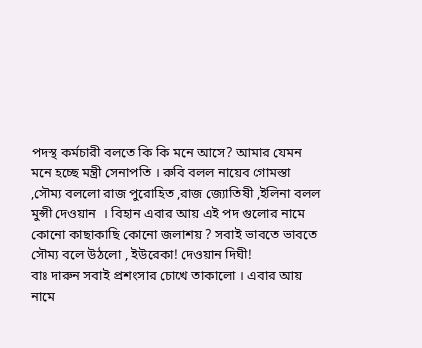পদস্থ কর্মচারী বলতে কি কি মনে আসে? আমার যেমন মনে হচ্ছে মন্ত্রী সেনাপতি । রুবি বলল নায়েব গোমস্তা ,সৌম্য বললো রাজ পুরোহিত ,রাজ জ্যোতিষী ,ইলিনা বলল মুন্সী দেওয়ান  । বিহান এবার আয় এই পদ গুলোর নামে কোনো কাছাকাছি কোনো জলাশয় ? সবাই ভাবতে ভাবতে সৌম্য বলে উঠলো , ইউরেকা! দেওয়ান দিঘী!
বাঃ দারুন সবাই প্রশংসার চোখে তাকালো । এবার আয় নামে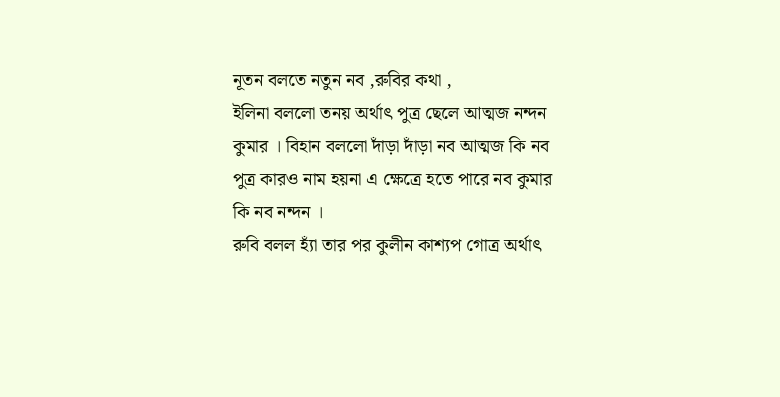নূতন বলতে নতুন নব ,রুবির কথা ,
ইলিনা বললো তনয় অর্থাৎ পুত্র ছেলে আত্মজ নন্দন কুমার । বিহান বললো দাঁড়া দাঁড়া নব আত্মজ কি নব পুত্র কারও নাম হয়না এ ক্ষেত্রে হতে পারে নব কুমার কি নব নন্দন ।
রুবি বলল হ্যাঁ তার পর কুলীন কাশ্যপ গোত্র অর্থাৎ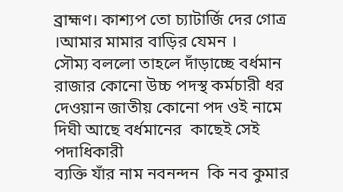ব্রাহ্মণ। কাশ্যপ তো চ্যাটার্জি দের গোত্র ।আমার মামার বাড়ির যেমন ।
সৌম্য বললো তাহলে দাঁড়াচ্ছে বর্ধমান রাজার কোনো উচ্চ পদস্থ কর্মচারী ধর দেওয়ান জাতীয় কোনো পদ ওই নামে দিঘী আছে বর্ধমানের  কাছেই সেই পদাধিকারী
ব্যক্তি যাঁর নাম নবনন্দন  কি নব কুমার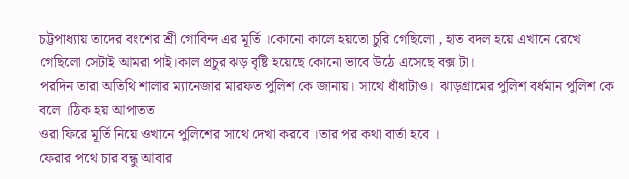চট্টপাধ্যায় তাদের বংশের শ্রী গোবিন্দ এর মূর্তি ।কোনো কালে হয়তো চুরি গেছিলো , হাত বদল হয়ে এখানে রেখে গেছিলো সেটাই আমরা পাই।কাল প্রচুর ঝড় বৃষ্টি হয়েছে কোনো ভাবে উঠে এসেছে বক্স টা।
পরদিন তারা অতিথি শালার ম্যানেজার মারফত পুলিশ কে জানায়। সাথে ধাঁধাটাও।  ঝাড়গ্রামের পুলিশ বর্ধমান পুলিশ কে বলে ।ঠিক হয় আপাতত
ওরা ফিরে মূর্তি নিয়ে ওখানে পুলিশের সাথে দেখা করবে ।তার পর কথা বার্তা হবে ।
ফেরার পথে চার বন্ধু আবার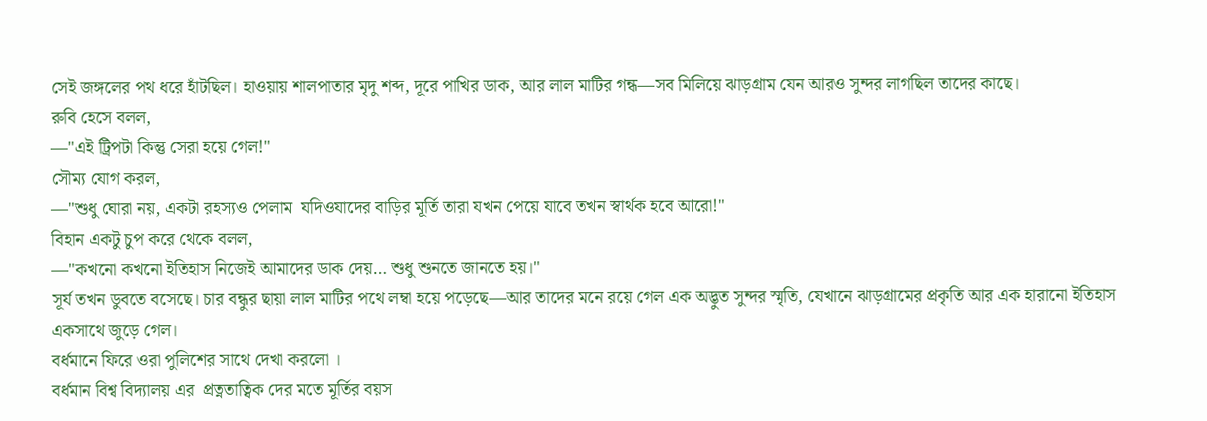সেই জঙ্গলের পথ ধরে হাঁটছিল। হাওয়ায় শালপাতার মৃদু শব্দ, দূরে পাখির ডাক, আর লাল মাটির গন্ধ—সব মিলিয়ে ঝাড়গ্রাম যেন আরও সুন্দর লাগছিল তাদের কাছে।
রুবি হেসে বলল,
—"এই ট্রিপটা কিন্তু সেরা হয়ে গেল!"
সৌম্য যোগ করল,
—"শুধু ঘোরা নয়, একটা রহস্যও পেলাম  যদিওযাদের বাড়ির মূর্তি তারা যখন পেয়ে যাবে তখন স্বার্থক হবে আরো!"
বিহান একটু চুপ করে থেকে বলল,
—"কখনো কখনো ইতিহাস নিজেই আমাদের ডাক দেয়… শুধু শুনতে জানতে হয়।"
সূর্য তখন ডুবতে বসেছে। চার বন্ধুর ছায়া লাল মাটির পথে লম্বা হয়ে পড়েছে—আর তাদের মনে রয়ে গেল এক অদ্ভুত সুন্দর স্মৃতি, যেখানে ঝাড়গ্রামের প্রকৃতি আর এক হারানো ইতিহাস একসাথে জুড়ে গেল।
বর্ধমানে ফিরে ওরা পুলিশের সাথে দেখা করলো ।
বর্ধমান বিশ্ব বিদ্যালয় এর  প্রত্নতাত্বিক দের মতে মূর্তির বয়স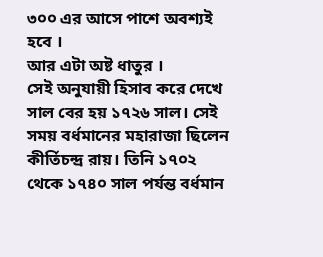৩০০ এর আসে পাশে অবশ্যই হবে ।
আর এটা অষ্ট ধাতুর ।
সেই অনুযায়ী হিসাব করে দেখে সাল বের হয় ১৭২৬ সাল। সেই সময় বর্ধমানের মহারাজা ছিলেন কীর্তিচন্দ্র রায়। তিনি ১৭০২ থেকে ১৭৪০ সাল পর্যন্ত বর্ধমান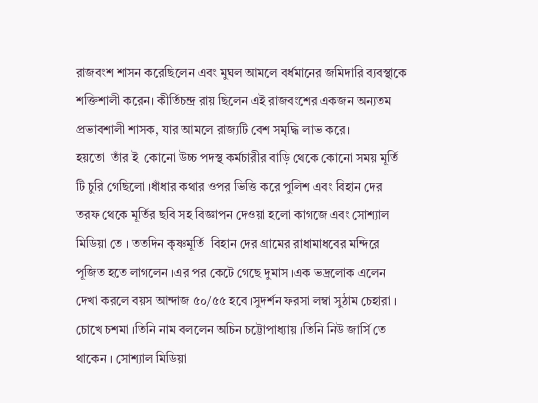রাজবংশ শাসন করেছিলেন এবং মুঘল আমলে বর্ধমানের জমিদারি ব্যবস্থাকে শক্তিশালী করেন। কীর্তিচন্দ্র রায় ছিলেন এই রাজবংশের একজন অন্যতম প্রভাবশালী শাসক, যার আমলে রাজ্যটি বেশ সমৃদ্ধি লাভ করে।
হয়তো  তাঁর ই  কোনো উচ্চ পদস্থ কর্মচারীর বাড়ি থেকে কোনো সময় মূর্তি টি চুরি গেছিলো ।ধাঁধার কথার ওপর ভিত্তি করে পুলিশ এবং বিহান দের তরফ থেকে মূর্তির ছবি সহ বিজ্ঞাপন দেওয়া হলো কাগজে এবং সোশ্যাল মিডিয়া তে । ততদিন কৃষ্ণমূর্তি  বিহান দের গ্রামের রাধামাধবের মন্দিরে পূজিত হতে লাগলেন ।এর পর কেটে গেছে দুমাস ।এক ভদ্রলোক এলেন দেখা করলে বয়স আন্দাজ ৫০/৫৫ হবে ।সুদর্শন ফরসা লম্বা সুঠাম চেহারা । চোখে চশমা ।তিনি নাম বললেন অচিন চট্টোপাধ্যায় ।তিনি নিউ জার্সি তে থাকেন । সোশ্যাল মিডিয়া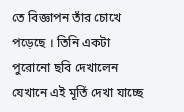তে বিজ্ঞাপন তাঁর চোখে পড়েছে । তিনি একটা পুরোনো ছবি দেখালেন যেখানে এই মূর্তি দেখা যাচ্ছে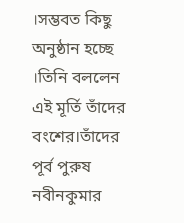।সম্ভবত কিছু  অনুষ্ঠান হচ্ছে ।তিনি বললেন এই মূর্তি তাঁদের বংশের।তাঁদের পূর্ব পুরুষ নবীনকুমার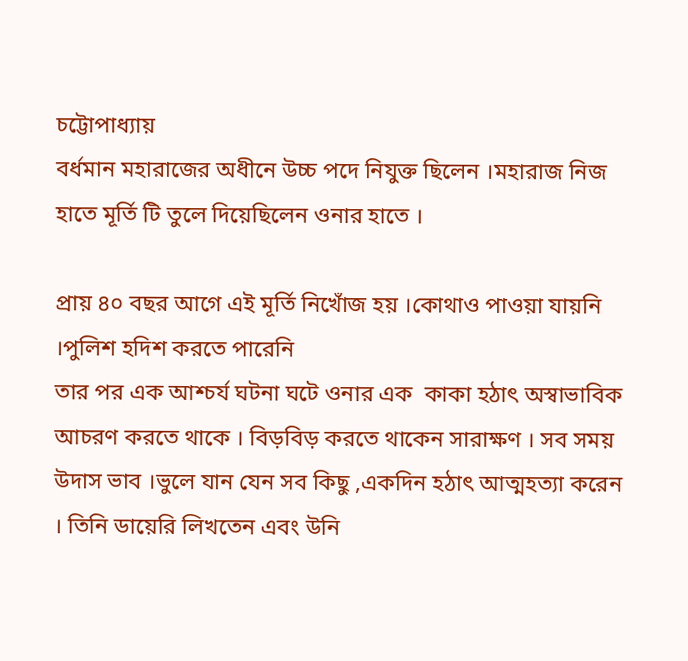চট্টোপাধ্যায়
বর্ধমান মহারাজের অধীনে উচ্চ পদে নিযুক্ত ছিলেন ।মহারাজ নিজ হাতে মূর্তি টি তুলে দিয়েছিলেন ওনার হাতে ।

প্রায় ৪০ বছর আগে এই মূর্তি নিখোঁজ হয় ।কোথাও পাওয়া যায়নি ।পুলিশ হদিশ করতে পারেনি
তার পর এক আশ্চর্য ঘটনা ঘটে ওনার এক  কাকা হঠাৎ অস্বাভাবিক আচরণ করতে থাকে । বিড়বিড় করতে থাকেন সারাক্ষণ । সব সময় উদাস ভাব ।ভুলে যান যেন সব কিছু ,একদিন হঠাৎ আত্মহত্যা করেন । তিনি ডায়েরি লিখতেন এবং উনি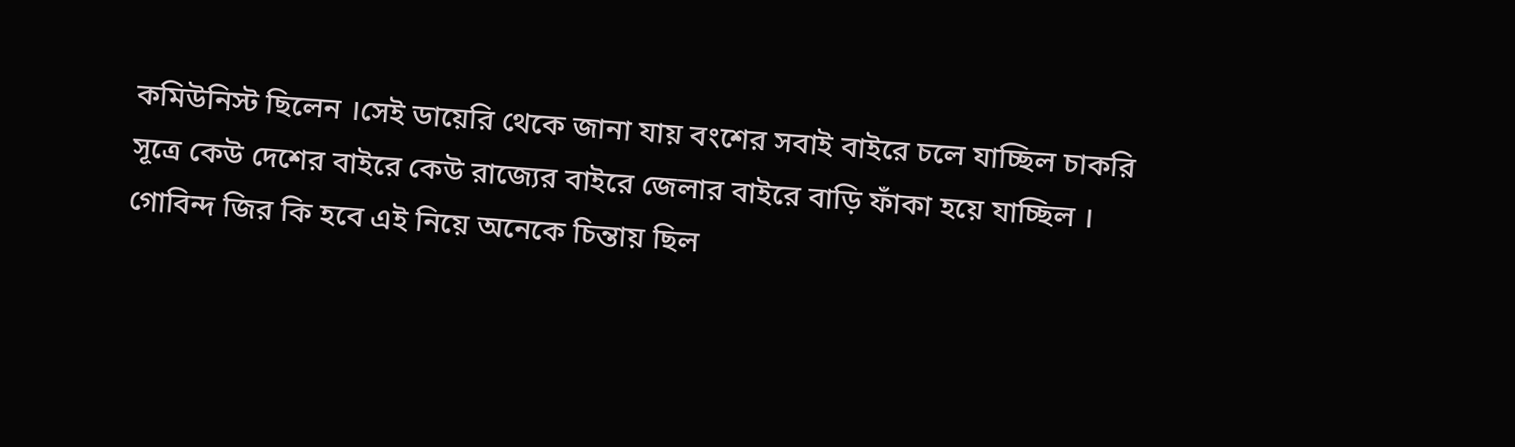কমিউনিস্ট ছিলেন ।সেই ডায়েরি থেকে জানা যায় বংশের সবাই বাইরে চলে যাচ্ছিল চাকরি সূত্রে কেউ দেশের বাইরে কেউ রাজ্যের বাইরে জেলার বাইরে বাড়ি ফাঁকা হয়ে যাচ্ছিল । গোবিন্দ জির কি হবে এই নিয়ে অনেকে চিন্তায় ছিল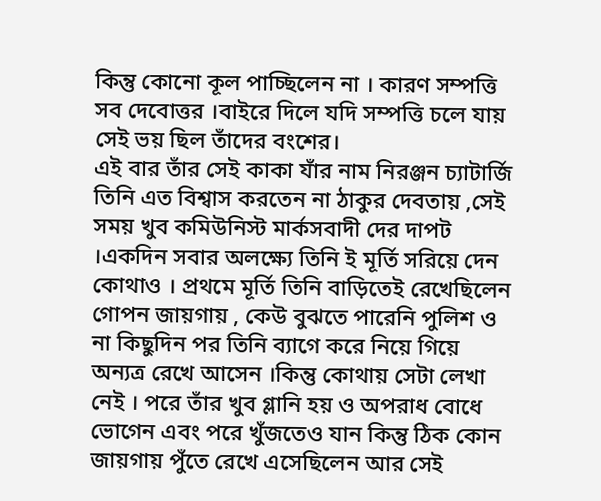কিন্তু কোনো কূল পাচ্ছিলেন না । কারণ সম্পত্তি সব দেবোত্তর ।বাইরে দিলে যদি সম্পত্তি চলে যায় সেই ভয় ছিল তাঁদের বংশের।
এই বার তাঁর সেই কাকা যাঁর নাম নিরঞ্জন চ্যাটার্জি তিনি এত বিশ্বাস করতেন না ঠাকুর দেবতায় ,সেই সময় খুব কমিউনিস্ট মার্কসবাদী দের দাপট ।একদিন সবার অলক্ষ্যে তিনি ই মূর্তি সরিয়ে দেন কোথাও । প্রথমে মূর্তি তিনি বাড়িতেই রেখেছিলেন গোপন জায়গায় , কেউ বুঝতে পারেনি পুলিশ ও না কিছুদিন পর তিনি ব্যাগে করে নিয়ে গিয়ে অন্যত্র রেখে আসেন ।কিন্তু কোথায় সেটা লেখা নেই । পরে তাঁর খুব গ্লানি হয় ও অপরাধ বোধে ভোগেন এবং পরে খুঁজতেও যান কিন্তু ঠিক কোন জায়গায় পুঁতে রেখে এসেছিলেন আর সেই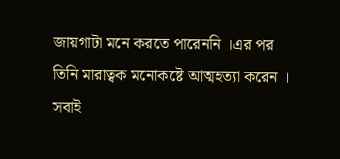জায়গাটা মনে করতে পারেননি ।এর পর তিনি মারাত্বক মনোকষ্টে আত্মহত্যা করেন ।
সবাই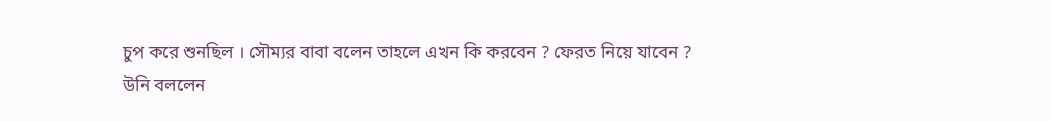চুপ করে শুনছিল । সৌম্যর বাবা বলেন তাহলে এখন কি করবেন ? ফেরত নিয়ে যাবেন ?
উনি বললেন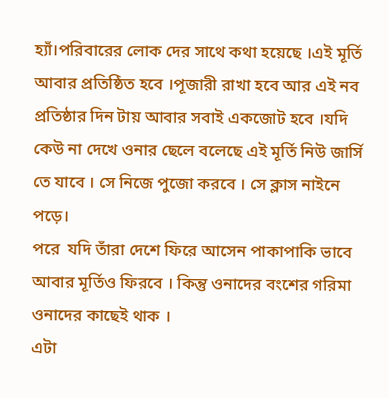হ্যাঁ।পরিবারের লোক দের সাথে কথা হয়েছে ।এই মূর্তি আবার প্রতিষ্ঠিত হবে ।পূজারী রাখা হবে আর এই নব প্রতিষ্ঠার দিন টায় আবার সবাই একজোট হবে ।যদি কেউ না দেখে ওনার ছেলে বলেছে এই মূর্তি নিউ জার্সি তে যাবে । সে নিজে পুজো করবে । সে ক্লাস নাইনে পড়ে।
পরে  যদি তাঁরা দেশে ফিরে আসেন পাকাপাকি ভাবে আবার মূর্তিও ফিরবে । কিন্তু ওনাদের বংশের গরিমা ওনাদের কাছেই থাক ।
এটা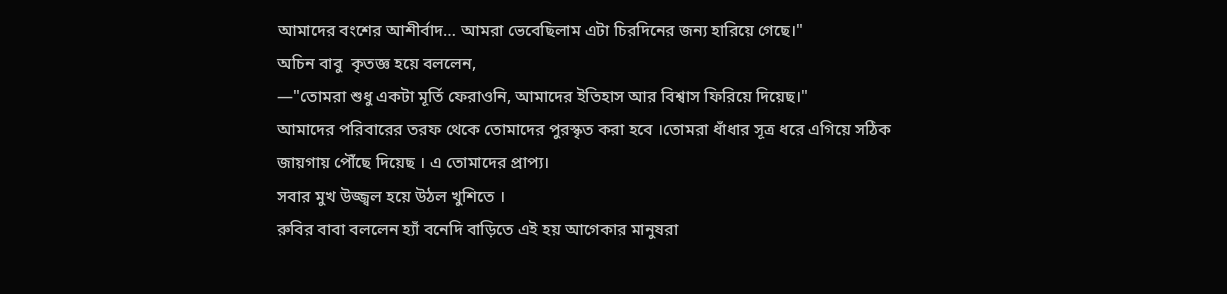আমাদের বংশের আশীর্বাদ… আমরা ভেবেছিলাম এটা চিরদিনের জন্য হারিয়ে গেছে।"
অচিন বাবু  কৃতজ্ঞ হয়ে বললেন,
—"তোমরা শুধু একটা মূর্তি ফেরাওনি, আমাদের ইতিহাস আর বিশ্বাস ফিরিয়ে দিয়েছ।"
আমাদের পরিবারের তরফ থেকে তোমাদের পুরস্কৃত করা হবে ।তোমরা ধাঁধার সূত্র ধরে এগিয়ে সঠিক জায়গায় পৌঁছে দিয়েছ । এ তোমাদের প্রাপ্য।
সবার মুখ উজ্জ্বল হয়ে উঠল খুশিতে ।
রুবির বাবা বললেন হ্যাঁ বনেদি বাড়িতে এই হয় আগেকার মানুষরা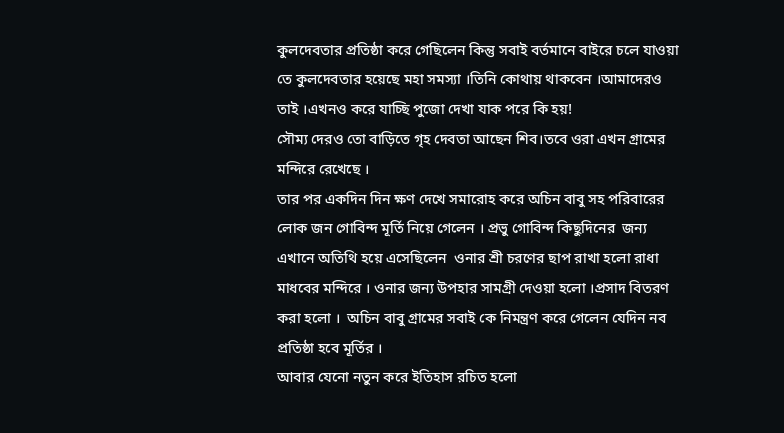কুলদেবতার প্রতিষ্ঠা করে গেছিলেন কিন্তু সবাই বর্তমানে বাইরে চলে যাওয়া তে কুলদেবতার হয়েছে মহা সমস্যা ।তিনি কোথায় থাকবেন ।আমাদেরও তাই ।এখনও করে যাচ্ছি পুজো দেখা যাক পরে কি হয়!
সৌম্য দেরও তো বাড়িতে গৃহ দেবতা আছেন শিব।তবে ওরা এখন গ্রামের মন্দিরে রেখেছে ।
তার পর একদিন দিন ক্ষণ দেখে সমারোহ করে অচিন বাবু সহ পরিবারের  লোক জন গোবিন্দ মূর্তি নিয়ে গেলেন । প্রভু গোবিন্দ কিছুদিনের  জন্য এখানে অতিথি হয়ে এসেছিলেন  ওনার শ্রী চরণের ছাপ রাখা হলো রাধা মাধবের মন্দিরে । ওনার জন্য উপহার সামগ্রী দেওয়া হলো ।প্রসাদ বিতরণ করা হলো ।  অচিন বাবু গ্রামের সবাই কে নিমন্ত্রণ করে গেলেন যেদিন নব প্রতিষ্ঠা হবে মূর্তির ।
আবার যেনো নতুন করে ইতিহাস রচিত হলো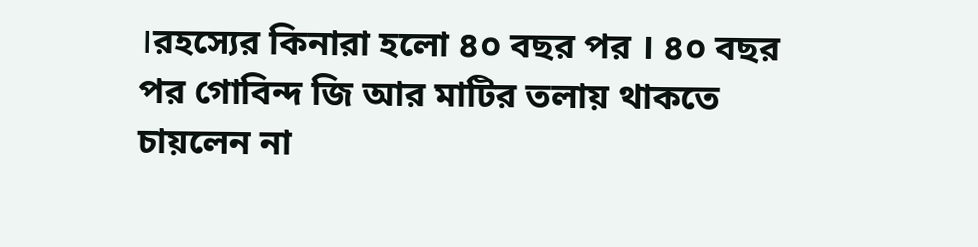।রহস্যের কিনারা হলো ৪০ বছর পর । ৪০ বছর পর গোবিন্দ জি আর মাটির তলায় থাকতে চায়লেন না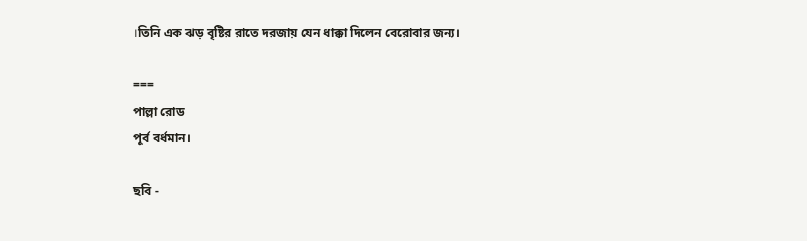।তিনি এক ঝড় বৃষ্টির রাতে দরজায় যেন ধাক্কা দিলেন বেরোবার জন্য।

===
পাল্লা রোড
পূর্ব বর্ধমান।

ছবি -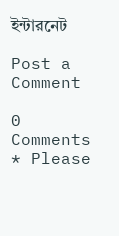ইন্টারনেট

Post a Comment

0 Comments
* Please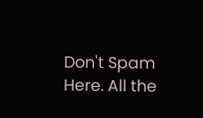Don't Spam Here. All the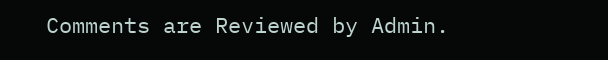Comments are Reviewed by Admin.